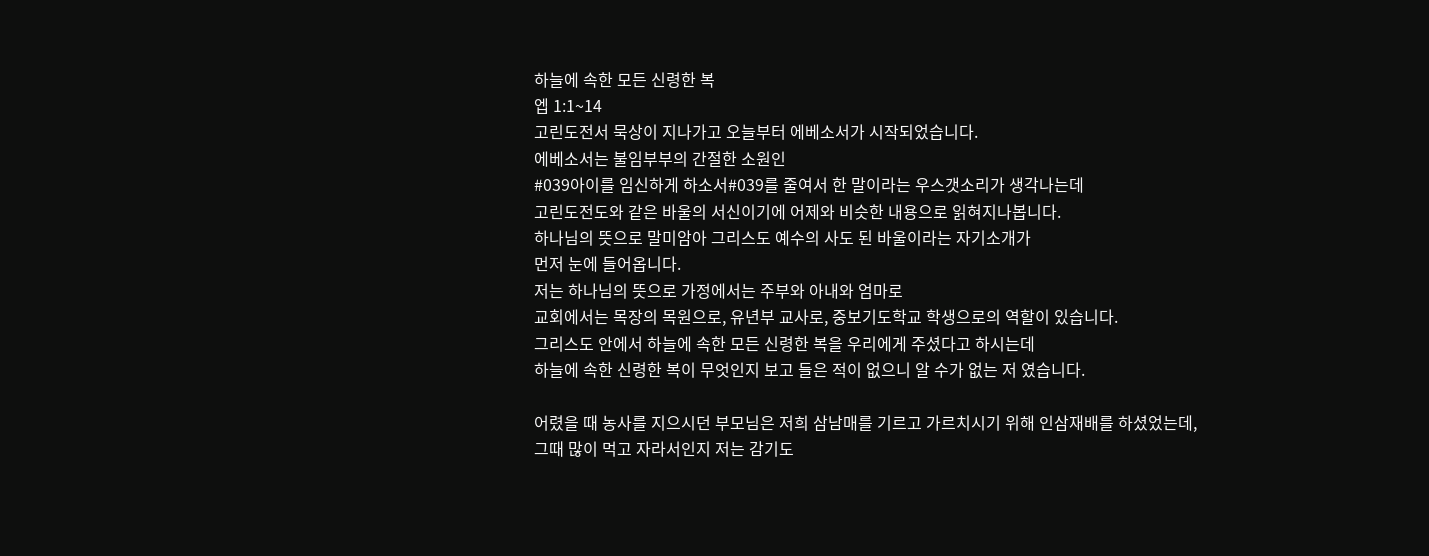하늘에 속한 모든 신령한 복
엡 1:1~14
고린도전서 묵상이 지나가고 오늘부터 에베소서가 시작되었습니다.
에베소서는 불임부부의 간절한 소원인
#039아이를 임신하게 하소서#039를 줄여서 한 말이라는 우스갯소리가 생각나는데
고린도전도와 같은 바울의 서신이기에 어제와 비슷한 내용으로 읽혀지나봅니다.
하나님의 뜻으로 말미암아 그리스도 예수의 사도 된 바울이라는 자기소개가
먼저 눈에 들어옵니다.
저는 하나님의 뜻으로 가정에서는 주부와 아내와 엄마로
교회에서는 목장의 목원으로, 유년부 교사로, 중보기도학교 학생으로의 역할이 있습니다.
그리스도 안에서 하늘에 속한 모든 신령한 복을 우리에게 주셨다고 하시는데
하늘에 속한 신령한 복이 무엇인지 보고 들은 적이 없으니 알 수가 없는 저 였습니다.

어렸을 때 농사를 지으시던 부모님은 저희 삼남매를 기르고 가르치시기 위해 인삼재배를 하셨었는데,
그때 많이 먹고 자라서인지 저는 감기도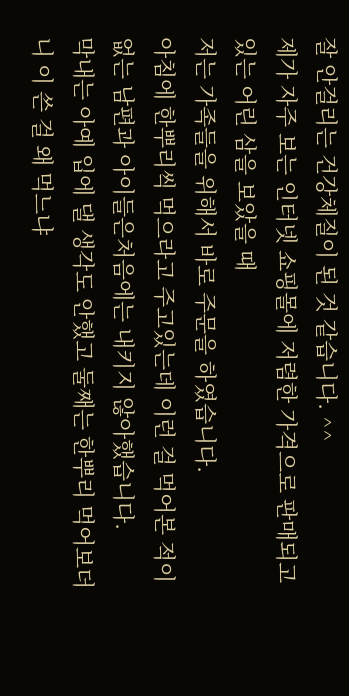잘 안걸리는 건강체질이 된 것 같습니다. ^^
제가 자주 보는 인터넷 쇼핑몰에 저렴한 가격으로 판매되고 있는 어린 삼을 보았을 때
저는 가족들을 위해서 바로 주문을 하였습니다.
아침에 한뿌리씩 먹으라고 주고있는데 이런 걸 먹어본 적이 없는 남편과 아이들은처음에는 내키지 않아했습니다.
막내는 아예 입에 댈 생각도 안했고 둘째는 한뿌리 먹어보더니 이 쓴 걸 왜 먹느냐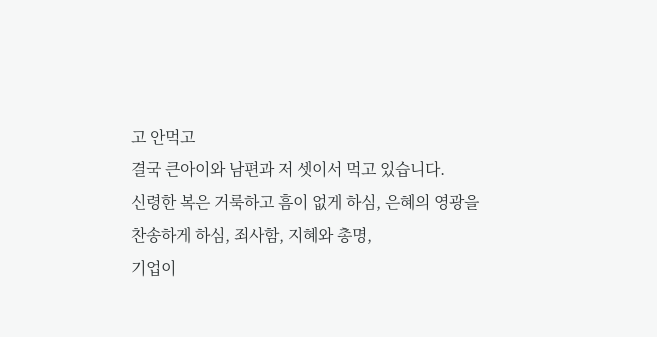고 안먹고
결국 큰아이와 남편과 저 셋이서 먹고 있습니다.
신령한 복은 거룩하고 흠이 없게 하심, 은혜의 영광을 찬송하게 하심, 죄사함, 지혜와 총명,
기업이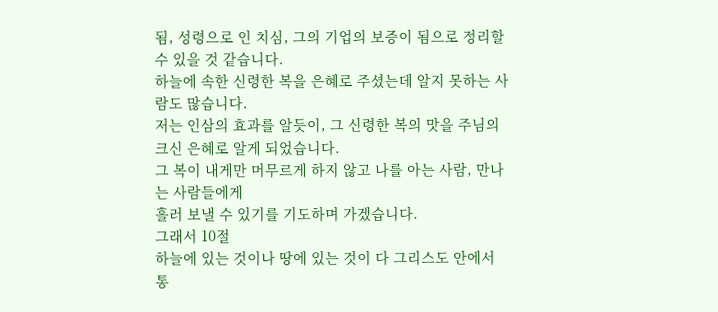됨, 성령으로 인 치심, 그의 기업의 보증이 됨으로 정리할 수 있을 것 같습니다.
하늘에 속한 신령한 복을 은혜로 주셨는데 알지 못하는 사람도 많습니다.
저는 인삼의 효과를 알듯이, 그 신령한 복의 맛을 주님의 크신 은혜로 알게 되었습니다.
그 복이 내게만 머무르게 하지 않고 나를 아는 사람, 만나는 사람들에게
흘러 보낼 수 있기를 기도하며 가겠습니다.
그래서 10절
하늘에 있는 것이나 땅에 있는 것이 다 그리스도 안에서 통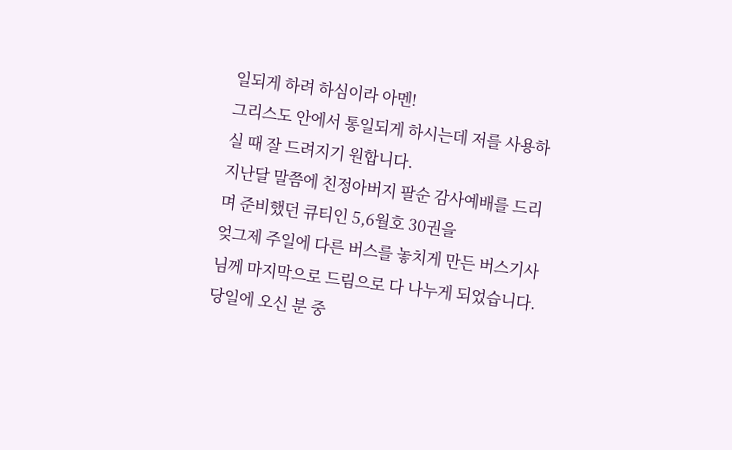일되게 하려 하심이라 아멘!
그리스도 안에서 통일되게 하시는데 저를 사용하실 때 잘 드려지기 원합니다.
지난달 말쯤에 친정아버지 팔순 감사예배를 드리며 준비했던 큐티인 5,6월호 30권을
엊그제 주일에 다른 버스를 놓치게 만든 버스기사님께 마지막으로 드림으로 다 나누게 되었습니다.
당일에 오신 분 중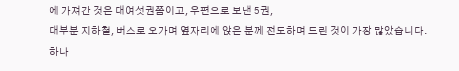에 가져간 것은 대여섯권쯤이고, 우편으로 보낸 5권,
대부분 지하철, 버스로 오가며 옆자리에 앉은 분께 전도하며 드린 것이 가장 많았습니다.
하나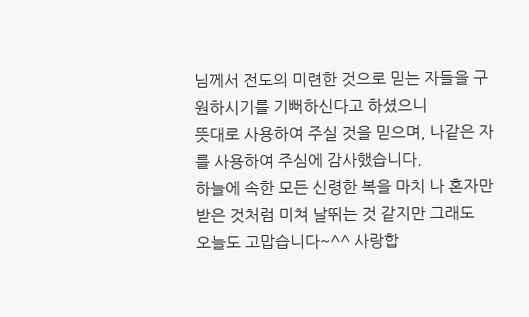님께서 전도의 미련한 것으로 믿는 자들을 구원하시기를 기뻐하신다고 하셨으니
뜻대로 사용하여 주실 것을 믿으며, 나같은 자를 사용하여 주심에 감사했습니다.
하늘에 속한 모든 신령한 복을 마치 나 혼자만 받은 것처럼 미쳐 날뛰는 것 같지만 그래도
오늘도 고맙습니다~^^ 사랑합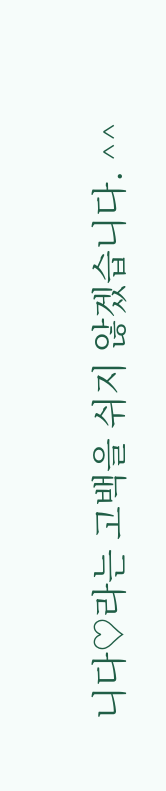니다♡라는 고백을 쉬지 않겠습니다. ^^